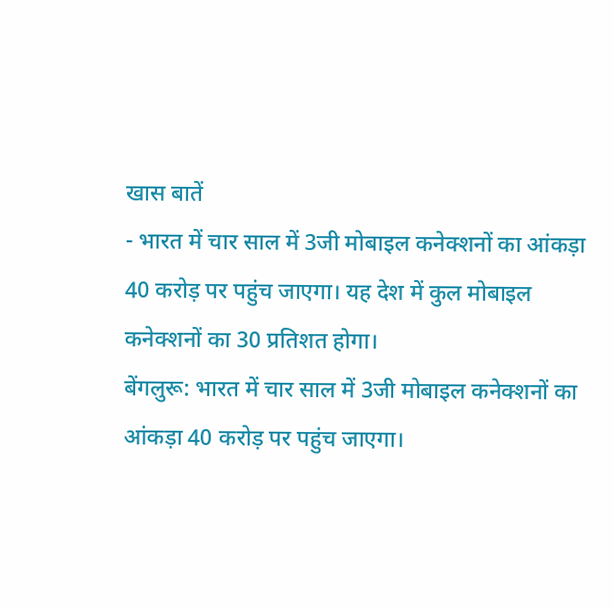खास बातें
- भारत में चार साल में 3जी मोबाइल कनेक्शनों का आंकड़ा 40 करोड़ पर पहुंच जाएगा। यह देश में कुल मोबाइल कनेक्शनों का 30 प्रतिशत होगा।
बेंगलुरू: भारत में चार साल में 3जी मोबाइल कनेक्शनों का आंकड़ा 40 करोड़ पर पहुंच जाएगा।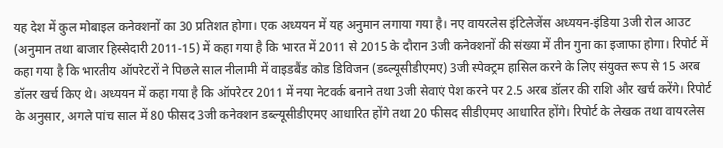यह देश में कुल मोबाइल कनेक्शनों का 30 प्रतिशत होगा। एक अध्ययन में यह अनुमान लगाया गया है। नए वायरलेस इंटिलेजेंस अध्ययन-इंडिया 3जी रोल आउट (अनुमान तथा बाजार हिस्सेदारी 2011-15) में कहा गया है कि भारत में 2011 से 2015 के दौरान 3जी कनेक्शनों की संख्या में तीन गुना का इजाफा होगा। रिपोर्ट में कहा गया है कि भारतीय ऑपरेटरों ने पिछले साल नीलामी में वाइडबैंड कोड डिविजन (डब्ल्यूसीडीएमए) 3जी स्पेक्ट्रम हासिल करने के लिए संयुक्त रूप से 15 अरब डॉलर खर्च किए थे। अध्ययन में कहा गया है कि ऑपरेटर 2011 में नया नेटवर्क बनाने तथा 3जी सेवाएं पेश करने पर 2.5 अरब डॉलर की राशि और खर्च करेंगे। रिपोर्ट के अनुसार, अगले पांच साल में 80 फीसद 3जी कनेक्शन डब्ल्यूसीडीएमए आधारित होंगे तथा 20 फीसद सीडीएमए आधारित होंगे। रिपोर्ट के लेखक तथा वायरलेस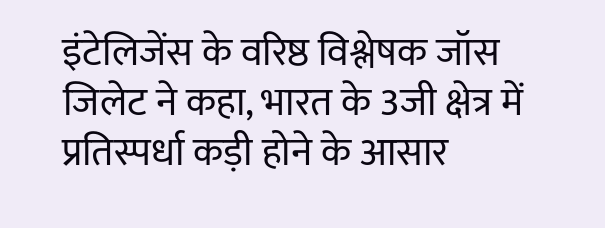इंटेलिजेंस के वरिष्ठ विश्लेषक जॉस जिलेट ने कहा, भारत के 3जी क्षेत्र में प्रतिस्पर्धा कड़ी होने के आसार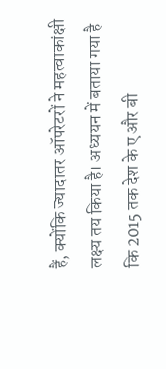हैं, क्योंकि ज्यादातर ऑपरेटरों ने महत्वाकांक्षी लक्ष्य तय किया है। अध्ययन में बताया गया है कि 2015 तक देश के ए और बी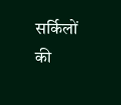सर्किलों की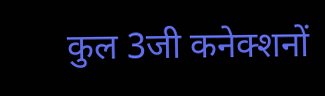कुल 3जी कनेक्शनों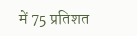में 75 प्रतिशत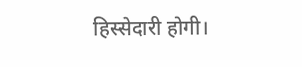हिस्सेदारी होगी।